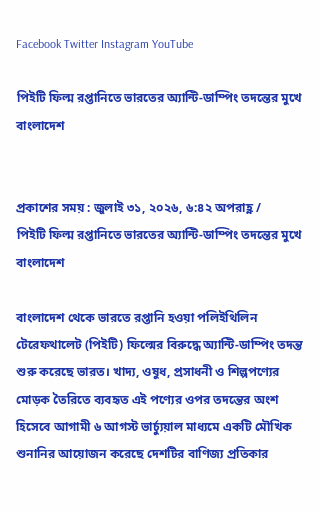Facebook Twitter Instagram YouTube

পিইটি ফিল্ম রপ্তানিতে ভারতের অ্যান্টি-ডাম্পিং তদন্তের মুখে বাংলাদেশ


প্রকাশের সময় : জুলাই ৩১, ২০২৬, ৬:৪২ অপরাহ্ণ /
পিইটি ফিল্ম রপ্তানিতে ভারতের অ্যান্টি-ডাম্পিং তদন্তের মুখে বাংলাদেশ

বাংলাদেশ থেকে ভারতে রপ্তানি হওয়া পলিইথিলিন টেরেফথালেট (পিইটি) ফিল্মের বিরুদ্ধে অ্যান্টি-ডাম্পিং তদন্ত শুরু করেছে ভারত। খাদ্য, ওষুধ, প্রসাধনী ও শিল্পপণ্যের মোড়ক তৈরিতে ব্যবহৃত এই পণ্যের ওপর তদন্তের অংশ হিসেবে আগামী ৬ আগস্ট ভার্চ্যুয়াল মাধ্যমে একটি মৌখিক শুনানির আয়োজন করেছে দেশটির বাণিজ্য প্রতিকার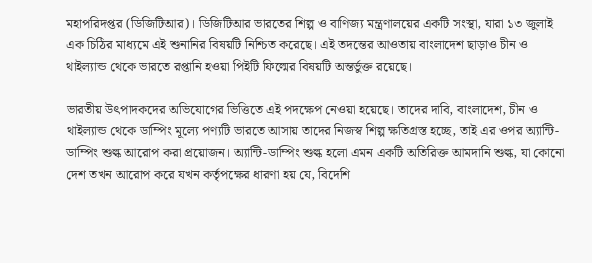মহাপরিদপ্তর (ডিজিটিআর)। ডিজিটিআর ভারতের শিল্প ও বাণিজ্য মন্ত্রণালয়ের একটি সংস্থা, যারা ১৩ জুলাই এক চিঠির মাধ্যমে এই শুনানির বিষয়টি নিশ্চিত করেছে। এই তদন্তের আওতায় বাংলাদেশ ছাড়াও চীন ও থাইল্যান্ড থেকে ভারতে রপ্তানি হওয়া পিইটি ফিল্মের বিষয়টি অন্তর্ভুক্ত রয়েছে।

ভারতীয় উৎপাদকদের অভিযোগের ভিত্তিতে এই পদক্ষেপ নেওয়া হয়েছে। তাদের দাবি, বাংলাদেশ, চীন ও থাইল্যান্ড থেকে ডাম্পিং মূল্যে পণ্যটি ভারতে আসায় তাদের নিজস্ব শিল্প ক্ষতিগ্রস্ত হচ্ছে, তাই এর ওপর অ্যান্টি-ডাম্পিং শুল্ক আরোপ করা প্রয়োজন। অ্যান্টি-ডাম্পিং শুল্ক হলো এমন একটি অতিরিক্ত আমদানি শুল্ক, যা কোনো দেশ তখন আরোপ করে যখন কর্তৃপক্ষের ধারণা হয় যে, বিদেশি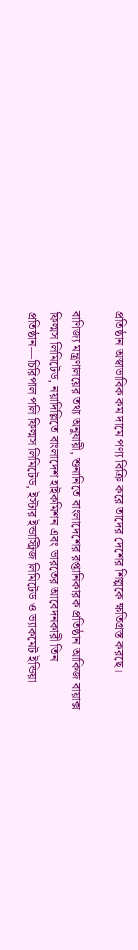প্রতিষ্ঠান অস্বাভাবিক কম দামে পণ্য বিক্রি করে তাদের দেশের শিল্পকে ক্ষতিগ্রস্ত করছে।

বাণিজ্য মন্ত্রণালয়ের তথ্য অনুযায়ী, শুনানিতে বাংলাদেশের রপ্তানিকারক প্রতিষ্ঠান আকিজ বায়াক্স ফিল্মস লিমিটেড, নয়াদিল্লিতে বাংলাদেশ হাইকমিশন এবং ভারতের আবেদনকারী তিন প্রতিষ্ঠান—চিরিপাল পলি ফিল্মস লিমিটেড, ইস্টার ইন্ডাস্ট্রিজ লিমিটেড ও ভ্যাকমেট ইন্ডিয়া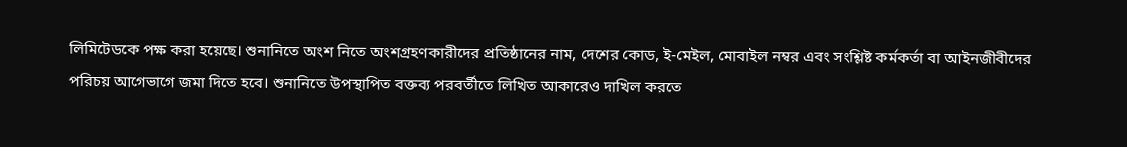লিমিটেডকে পক্ষ করা হয়েছে। শুনানিতে অংশ নিতে অংশগ্রহণকারীদের প্রতিষ্ঠানের নাম, দেশের কোড, ই-মেইল, মোবাইল নম্বর এবং সংশ্লিষ্ট কর্মকর্তা বা আইনজীবীদের পরিচয় আগেভাগে জমা দিতে হবে। শুনানিতে উপস্থাপিত বক্তব্য পরবর্তীতে লিখিত আকারেও দাখিল করতে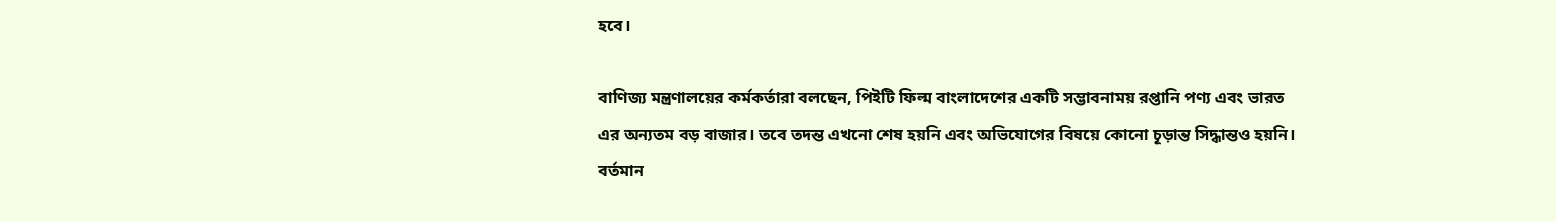হবে।

বাণিজ্য মন্ত্রণালয়ের কর্মকর্তারা বলছেন, পিইটি ফিল্ম বাংলাদেশের একটি সম্ভাবনাময় রপ্তানি পণ্য এবং ভারত এর অন্যতম বড় বাজার। তবে তদন্ত এখনো শেষ হয়নি এবং অভিযোগের বিষয়ে কোনো চূড়ান্ত সিদ্ধান্তও হয়নি। বর্তমান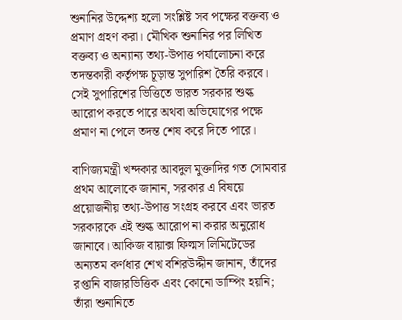শুনানির উদ্দেশ্য হলো সংশ্লিষ্ট সব পক্ষের বক্তব্য ও প্রমাণ গ্রহণ করা। মৌখিক শুনানির পর লিখিত বক্তব্য ও অন্যান্য তথ্য-উপাত্ত পর্যালোচনা করে তদন্তকারী কর্তৃপক্ষ চূড়ান্ত সুপারিশ তৈরি করবে। সেই সুপারিশের ভিত্তিতে ভারত সরকার শুল্ক আরোপ করতে পারে অথবা অভিযোগের পক্ষে প্রমাণ না পেলে তদন্ত শেষ করে দিতে পারে।

বাণিজ্যমন্ত্রী খন্দকার আবদুল মুক্তাদির গত সোমবার প্রথম আলোকে জানান, সরকার এ বিষয়ে প্রয়োজনীয় তথ্য-উপাত্ত সংগ্রহ করবে এবং ভারত সরকারকে এই শুল্ক আরোপ না করার অনুরোধ জানাবে। আকিজ বায়াক্স ফিল্মস লিমিটেডের অন্যতম কর্ণধার শেখ বশিরউদ্দীন জানান, তাঁদের রপ্তানি বাজারভিত্তিক এবং কোনো ডাম্পিং হয়নি; তাঁরা শুনানিতে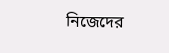নিজেদের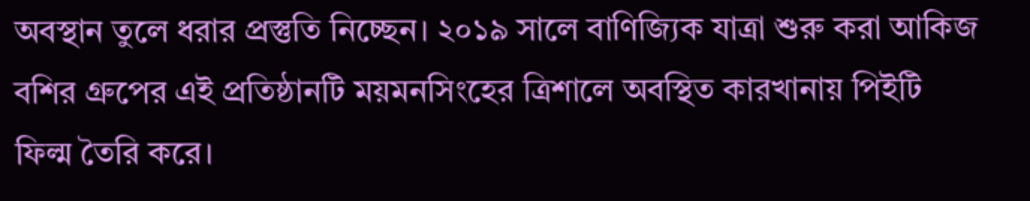অবস্থান তুলে ধরার প্রস্তুতি নিচ্ছেন। ২০১৯ সালে বাণিজ্যিক যাত্রা শুরু করা আকিজ বশির গ্রুপের এই প্রতিষ্ঠানটি ময়মনসিংহের ত্রিশালে অবস্থিত কারখানায় পিইটি ফিল্ম তৈরি করে।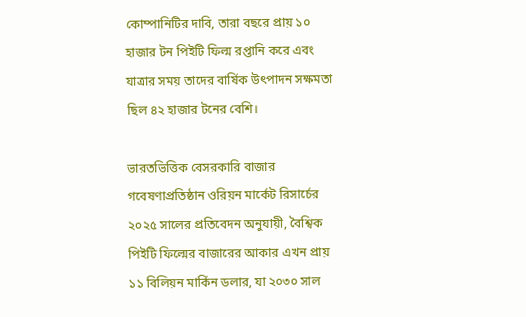কোম্পানিটির দাবি, তারা বছরে প্রায় ১০ হাজার টন পিইটি ফিল্ম রপ্তানি করে এবং যাত্রার সময় তাদের বার্ষিক উৎপাদন সক্ষমতা ছিল ৪২ হাজার টনের বেশি।

ভারতভিত্তিক বেসরকারি বাজার গবেষণাপ্রতিষ্ঠান ওরিয়ন মার্কেট রিসার্চের ২০২৫ সালের প্রতিবেদন অনুযায়ী, বৈশ্বিক পিইটি ফিল্মের বাজারের আকার এখন প্রায় ১১ বিলিয়ন মার্কিন ডলার, যা ২০৩০ সাল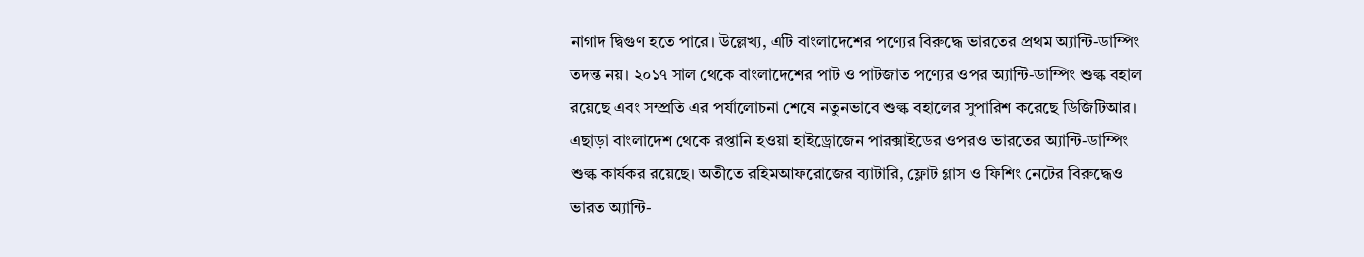নাগাদ দ্বিগুণ হতে পারে। উল্লেখ্য, এটি বাংলাদেশের পণ্যের বিরুদ্ধে ভারতের প্রথম অ্যান্টি-ডাম্পিং তদন্ত নয়। ২০১৭ সাল থেকে বাংলাদেশের পাট ও পাটজাত পণ্যের ওপর অ্যান্টি-ডাম্পিং শুল্ক বহাল রয়েছে এবং সম্প্রতি এর পর্যালোচনা শেষে নতুনভাবে শুল্ক বহালের সুপারিশ করেছে ডিজিটিআর। এছাড়া বাংলাদেশ থেকে রপ্তানি হওয়া হাইড্রোজেন পারক্সাইডের ওপরও ভারতের অ্যান্টি-ডাম্পিং শুল্ক কার্যকর রয়েছে। অতীতে রহিমআফরোজের ব্যাটারি, ফ্লোট গ্লাস ও ফিশিং নেটের বিরুদ্ধেও ভারত অ্যান্টি-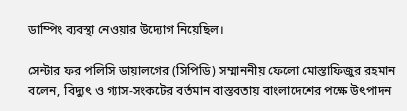ডাম্পিং ব্যবস্থা নেওয়ার উদ্যোগ নিয়েছিল।

সেন্টার ফর পলিসি ডায়ালগের (সিপিডি) সম্মাননীয় ফেলো মোস্তাফিজুর রহমান বলেন, বিদ্যুৎ ও গ্যাস-সংকটের বর্তমান বাস্তবতায় বাংলাদেশের পক্ষে উৎপাদন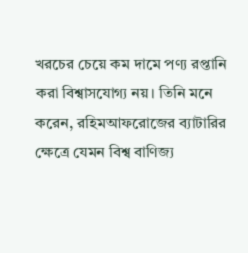খরচের চেয়ে কম দামে পণ্য রপ্তানি করা বিশ্বাসযোগ্য নয়। তিনি মনে করেন, রহিমআফরোজের ব্যাটারির ক্ষেত্রে যেমন বিশ্ব বাণিজ্য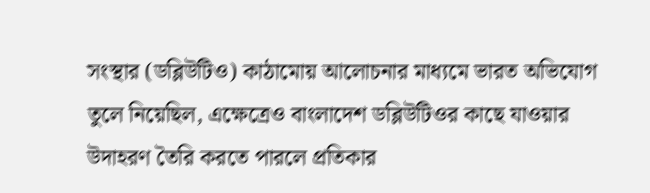সংস্থার (ডব্লিউটিও) কাঠামোয় আলোচনার মাধ্যমে ভারত অভিযোগ তুলে নিয়েছিল, এক্ষেত্রেও বাংলাদেশ ডব্লিউটিওর কাছে যাওয়ার উদাহরণ তৈরি করতে পারলে প্রতিকার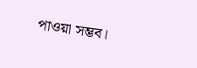পাওয়া সম্ভব।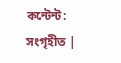কন্টেন্ট: সংগৃহীত |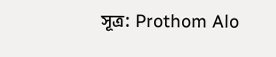সূত্র: Prothom Alo